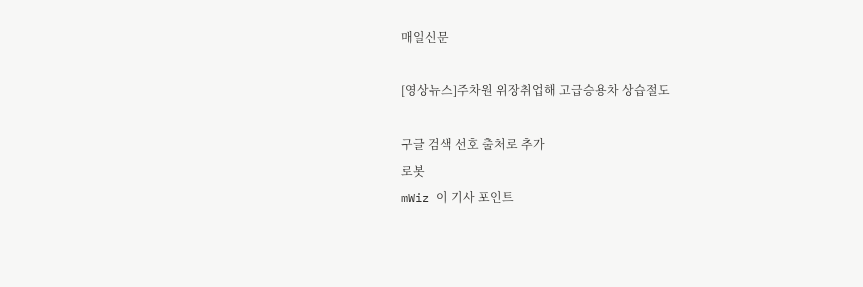매일신문

[영상뉴스]주차원 위장취업해 고급승용차 상습절도

구글 검색 선호 출처로 추가
로봇
mWiz 이 기사 포인트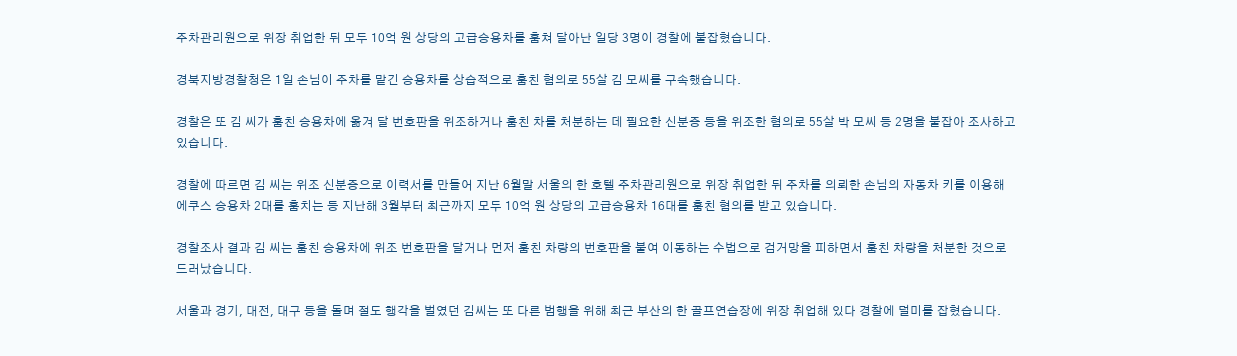주차관리원으로 위장 취업한 뒤 모두 10억 원 상당의 고급승용차를 훔쳐 달아난 일당 3명이 경찰에 붙잡혔습니다.

경북지방경찰청은 1일 손님이 주차를 맡긴 승용차를 상습적으로 훔친 혐의로 55살 김 모씨를 구속했습니다.

경찰은 또 김 씨가 훔친 승용차에 옮겨 달 번호판을 위조하거나 훔친 차를 처분하는 데 필요한 신분증 등을 위조한 혐의로 55살 박 모씨 등 2명을 붙잡아 조사하고 있습니다.

경찰에 따르면 김 씨는 위조 신분증으로 이력서를 만들어 지난 6월말 서울의 한 호텔 주차관리원으로 위장 취업한 뒤 주차를 의뢰한 손님의 자동차 키를 이용해 에쿠스 승용차 2대를 훔치는 등 지난해 3월부터 최근까지 모두 10억 원 상당의 고급승용차 16대를 훔친 혐의를 받고 있습니다.

경찰조사 결과 김 씨는 훔친 승용차에 위조 번호판을 달거나 먼저 훔친 차량의 번호판을 붙여 이동하는 수법으로 검거망을 피하면서 훔친 차량을 처분한 것으로 드러났습니다.

서울과 경기, 대전, 대구 등을 돌며 절도 행각을 벌였던 김씨는 또 다른 범행을 위해 최근 부산의 한 골프연습장에 위장 취업해 있다 경찰에 덜미를 잡혔습니다.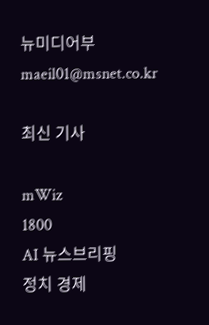뉴미디어부 maeil01@msnet.co.kr

최신 기사

mWiz
1800
AI 뉴스브리핑
정치 경제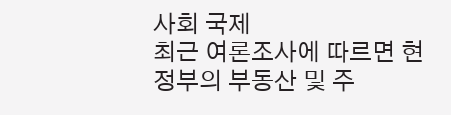사회 국제
최근 여론조사에 따르면 현 정부의 부동산 및 주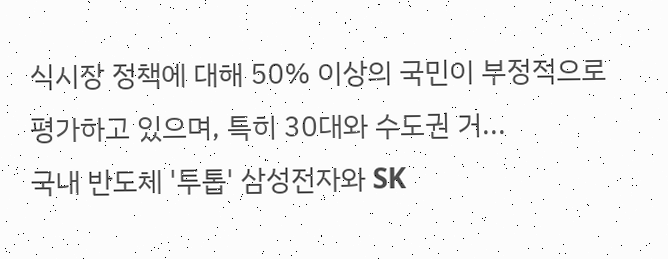식시장 정책에 대해 50% 이상의 국민이 부정적으로 평가하고 있으며, 특히 30대와 수도권 거...
국내 반도체 '투톱' 삼성전자와 SK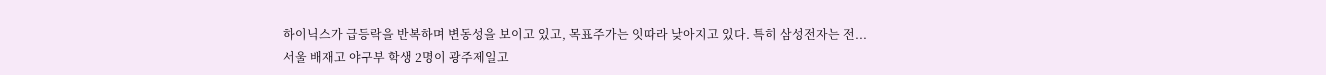하이닉스가 급등락을 반복하며 변동성을 보이고 있고, 목표주가는 잇따라 낮아지고 있다. 특히 삼성전자는 전...
서울 배재고 야구부 학생 2명이 광주제일고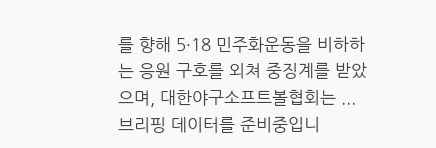를 향해 5·18 민주화운동을 비하하는 응원 구호를 외쳐 중징계를 받았으며, 대한야구소프트볼협회는 ...
브리핑 데이터를 준비중입니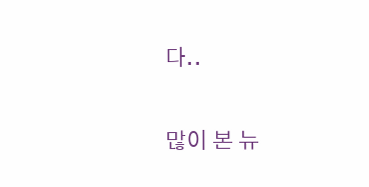다..

많이 본 뉴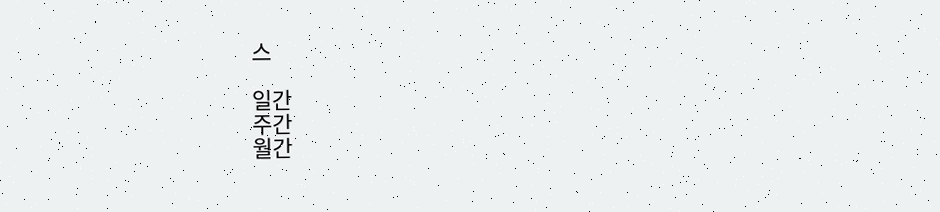스

일간
주간
월간